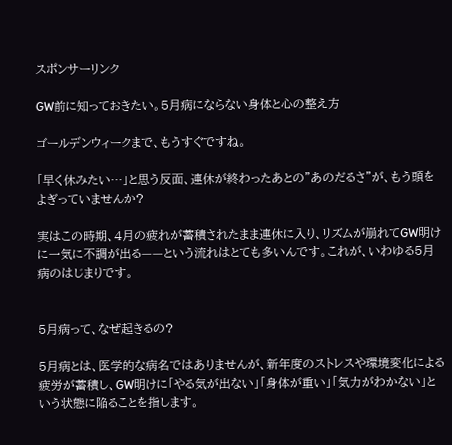スポンサーリンク

GW前に知っておきたい。5月病にならない身体と心の整え方

ゴールデンウィークまで、もうすぐですね。

「早く休みたい…」と思う反面、連休が終わったあとの”あのだるさ”が、もう頭をよぎっていませんか?

実はこの時期、4月の疲れが蓄積されたまま連休に入り、リズムが崩れてGW明けに一気に不調が出る——という流れはとても多いんです。これが、いわゆる5月病のはじまりです。


5月病って、なぜ起きるの?

5月病とは、医学的な病名ではありませんが、新年度のストレスや環境変化による疲労が蓄積し、GW明けに「やる気が出ない」「身体が重い」「気力がわかない」という状態に陥ることを指します。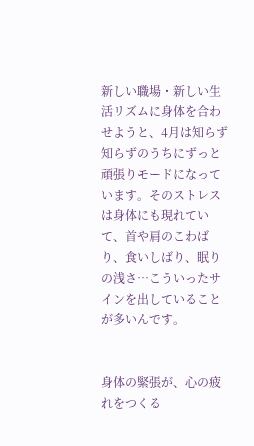新しい職場・新しい生活リズムに身体を合わせようと、4月は知らず知らずのうちにずっと頑張りモードになっています。そのストレスは身体にも現れていて、首や肩のこわばり、食いしばり、眠りの浅さ…こういったサインを出していることが多いんです。


身体の緊張が、心の疲れをつくる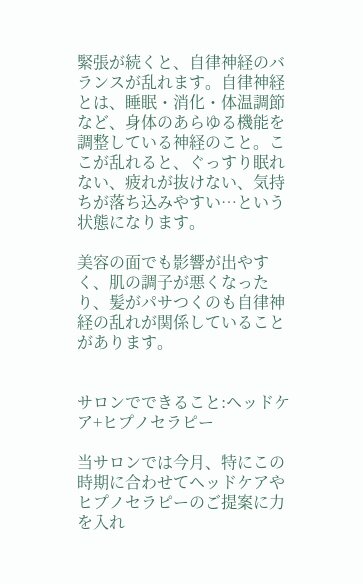緊張が続くと、自律神経のバランスが乱れます。自律神経とは、睡眠・消化・体温調節など、身体のあらゆる機能を調整している神経のこと。ここが乱れると、ぐっすり眠れない、疲れが抜けない、気持ちが落ち込みやすい…という状態になります。

美容の面でも影響が出やすく、肌の調子が悪くなったり、髪がパサつくのも自律神経の乱れが関係していることがあります。


サロンでできること:ヘッドケア+ヒプノセラピー

当サロンでは今月、特にこの時期に合わせてヘッドケアやヒプノセラピーのご提案に力を入れ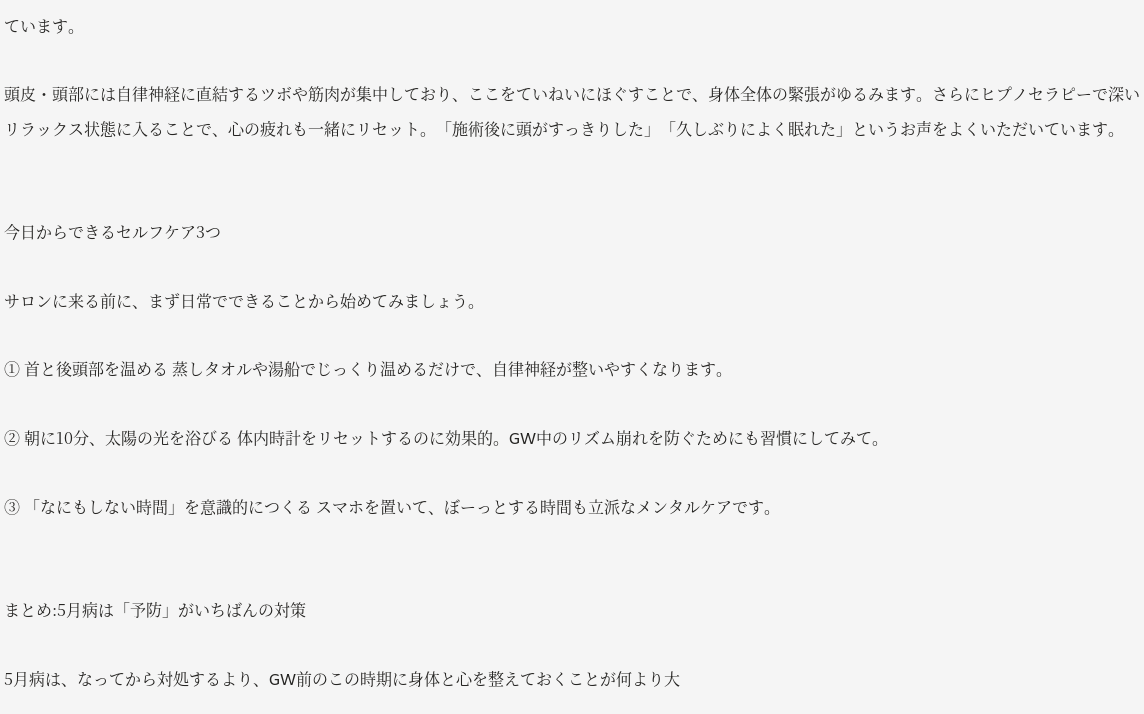ています。

頭皮・頭部には自律神経に直結するツボや筋肉が集中しており、ここをていねいにほぐすことで、身体全体の緊張がゆるみます。さらにヒプノセラピーで深いリラックス状態に入ることで、心の疲れも一緒にリセット。「施術後に頭がすっきりした」「久しぶりによく眠れた」というお声をよくいただいています。


今日からできるセルフケア3つ

サロンに来る前に、まず日常でできることから始めてみましょう。

① 首と後頭部を温める 蒸しタオルや湯船でじっくり温めるだけで、自律神経が整いやすくなります。

② 朝に10分、太陽の光を浴びる 体内時計をリセットするのに効果的。GW中のリズム崩れを防ぐためにも習慣にしてみて。

③ 「なにもしない時間」を意識的につくる スマホを置いて、ぼーっとする時間も立派なメンタルケアです。


まとめ:5月病は「予防」がいちばんの対策

5月病は、なってから対処するより、GW前のこの時期に身体と心を整えておくことが何より大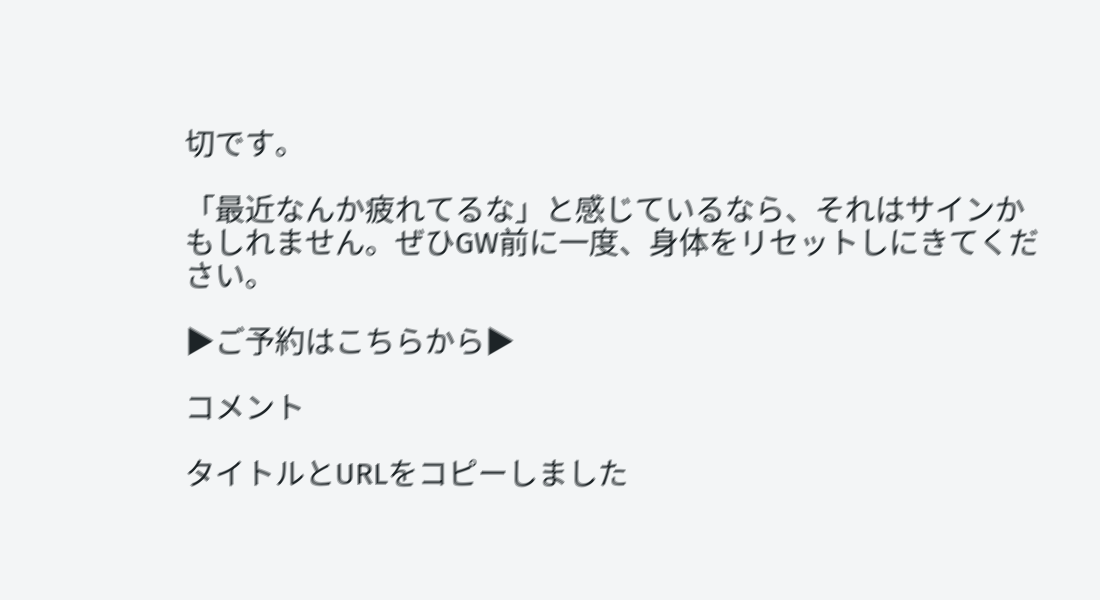切です。

「最近なんか疲れてるな」と感じているなら、それはサインかもしれません。ぜひGW前に一度、身体をリセットしにきてください。

▶ご予約はこちらから▶

コメント

タイトルとURLをコピーしました